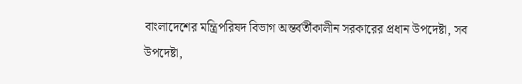বাংলাদেশের মন্ত্রিপরিষদ বিভাগ অন্তর্বর্তীকালীন সরকারের প্রধান উপদেষ্টা, সব উপদেষ্টা,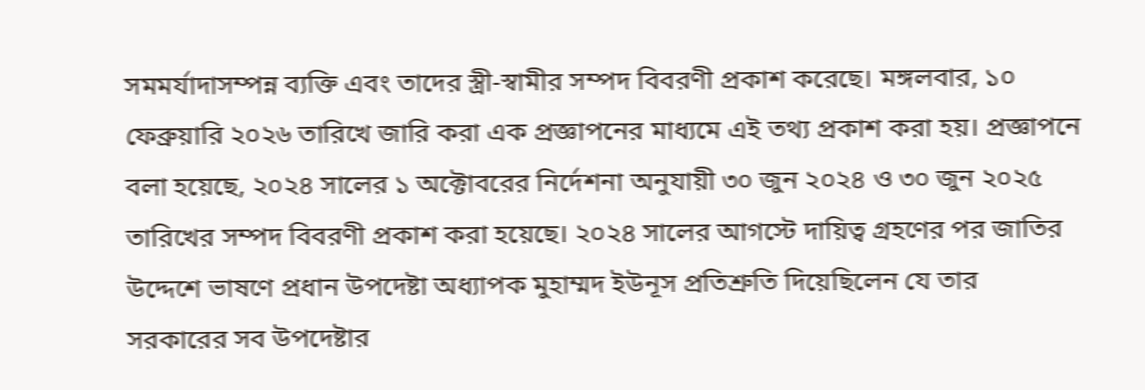সমমর্যাদাসম্পন্ন ব্যক্তি এবং তাদের স্ত্রী-স্বামীর সম্পদ বিবরণী প্রকাশ করেছে। মঙ্গলবার, ১০ ফেব্রুয়ারি ২০২৬ তারিখে জারি করা এক প্রজ্ঞাপনের মাধ্যমে এই তথ্য প্রকাশ করা হয়। প্রজ্ঞাপনে বলা হয়েছে, ২০২৪ সালের ১ অক্টোবরের নির্দেশনা অনুযায়ী ৩০ জুন ২০২৪ ও ৩০ জুন ২০২৫ তারিখের সম্পদ বিবরণী প্রকাশ করা হয়েছে। ২০২৪ সালের আগস্টে দায়িত্ব গ্রহণের পর জাতির উদ্দেশে ভাষণে প্রধান উপদেষ্টা অধ্যাপক মুহাম্মদ ইউনূস প্রতিশ্রুতি দিয়েছিলেন যে তার সরকারের সব উপদেষ্টার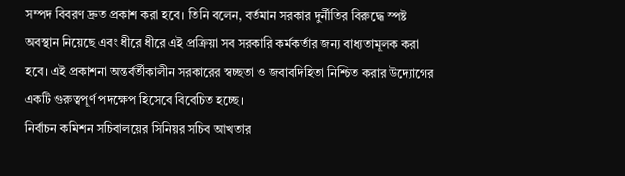সম্পদ বিবরণ দ্রুত প্রকাশ করা হবে। তিনি বলেন, বর্তমান সরকার দুর্নীতির বিরুদ্ধে স্পষ্ট অবস্থান নিয়েছে এবং ধীরে ধীরে এই প্রক্রিয়া সব সরকারি কর্মকর্তার জন্য বাধ্যতামূলক করা হবে। এই প্রকাশনা অন্তর্বর্তীকালীন সরকারের স্বচ্ছতা ও জবাবদিহিতা নিশ্চিত করার উদ্যোগের একটি গুরুত্বপূর্ণ পদক্ষেপ হিসেবে বিবেচিত হচ্ছে।
নির্বাচন কমিশন সচিবালয়ের সিনিয়র সচিব আখতার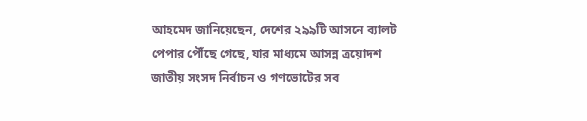আহমেদ জানিয়েছেন, দেশের ২৯৯টি আসনে ব্যালট পেপার পৌঁছে গেছে, যার মাধ্যমে আসন্ন ত্রয়োদশ জাতীয় সংসদ নির্বাচন ও গণভোটের সব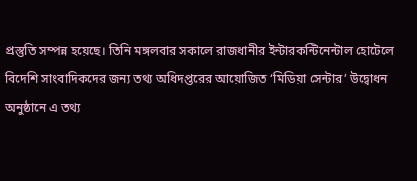প্রস্তুতি সম্পন্ন হয়েছে। তিনি মঙ্গলবার সকালে রাজধানীর ইন্টারকন্টিনেন্টাল হোটেলে বিদেশি সাংবাদিকদের জন্য তথ্য অধিদপ্তরের আয়োজিত ‘মিডিয়া সেন্টার’ উদ্বোধন অনুষ্ঠানে এ তথ্য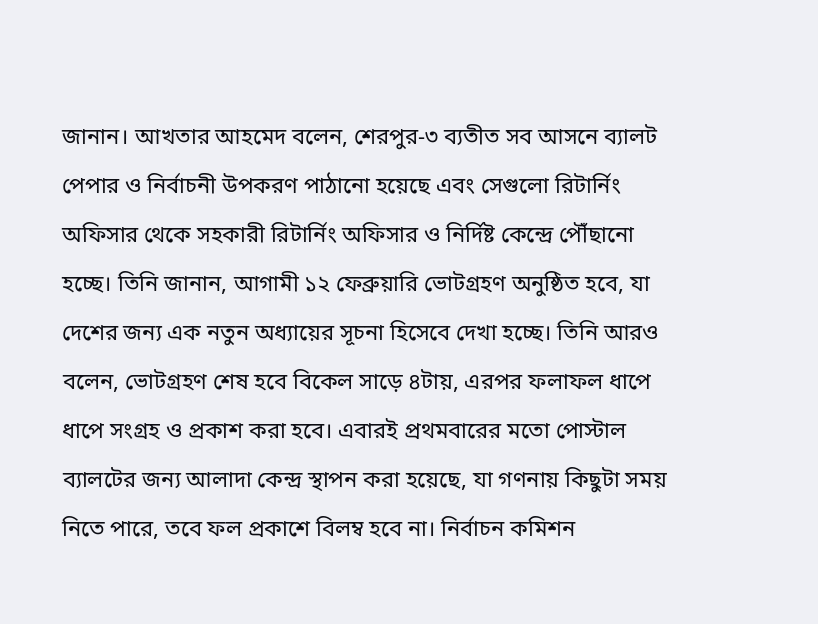জানান। আখতার আহমেদ বলেন, শেরপুর-৩ ব্যতীত সব আসনে ব্যালট পেপার ও নির্বাচনী উপকরণ পাঠানো হয়েছে এবং সেগুলো রিটার্নিং অফিসার থেকে সহকারী রিটার্নিং অফিসার ও নির্দিষ্ট কেন্দ্রে পৌঁছানো হচ্ছে। তিনি জানান, আগামী ১২ ফেব্রুয়ারি ভোটগ্রহণ অনুষ্ঠিত হবে, যা দেশের জন্য এক নতুন অধ্যায়ের সূচনা হিসেবে দেখা হচ্ছে। তিনি আরও বলেন, ভোটগ্রহণ শেষ হবে বিকেল সাড়ে ৪টায়, এরপর ফলাফল ধাপে ধাপে সংগ্রহ ও প্রকাশ করা হবে। এবারই প্রথমবারের মতো পোস্টাল ব্যালটের জন্য আলাদা কেন্দ্র স্থাপন করা হয়েছে, যা গণনায় কিছুটা সময় নিতে পারে, তবে ফল প্রকাশে বিলম্ব হবে না। নির্বাচন কমিশন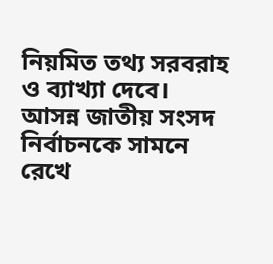নিয়মিত তথ্য সরবরাহ ও ব্যাখ্যা দেবে।
আসন্ন জাতীয় সংসদ নির্বাচনকে সামনে রেখে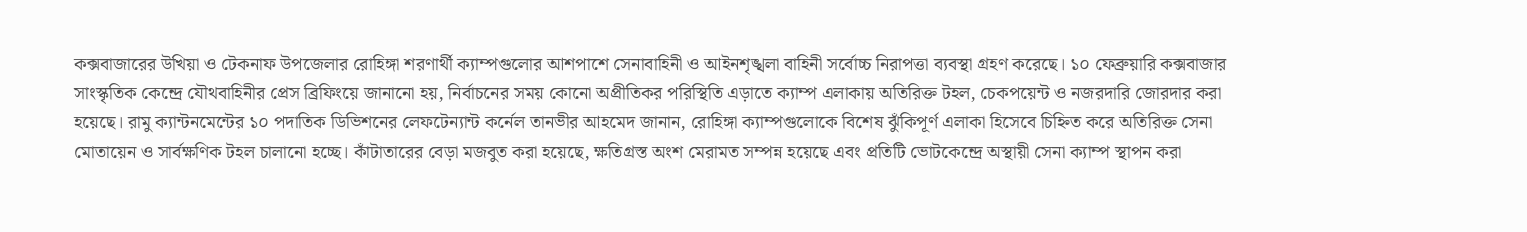কক্সবাজারের উখিয়া ও টেকনাফ উপজেলার রোহিঙ্গা শরণার্থী ক্যাম্পগুলোর আশপাশে সেনাবাহিনী ও আইনশৃঙ্খলা বাহিনী সর্বোচ্চ নিরাপত্তা ব্যবস্থা গ্রহণ করেছে। ১০ ফেব্রুয়ারি কক্সবাজার সাংস্কৃতিক কেন্দ্রে যৌথবাহিনীর প্রেস ব্রিফিংয়ে জানানো হয়, নির্বাচনের সময় কোনো অপ্রীতিকর পরিস্থিতি এড়াতে ক্যাম্প এলাকায় অতিরিক্ত টহল, চেকপয়েন্ট ও নজরদারি জোরদার করা হয়েছে। রামু ক্যান্টনমেন্টের ১০ পদাতিক ডিভিশনের লেফটেন্যান্ট কর্নেল তানভীর আহমেদ জানান, রোহিঙ্গা ক্যাম্পগুলোকে বিশেষ ঝুঁকিপূর্ণ এলাকা হিসেবে চিহ্নিত করে অতিরিক্ত সেনা মোতায়েন ও সার্বক্ষণিক টহল চালানো হচ্ছে। কাঁটাতারের বেড়া মজবুত করা হয়েছে, ক্ষতিগ্রস্ত অংশ মেরামত সম্পন্ন হয়েছে এবং প্রতিটি ভোটকেন্দ্রে অস্থায়ী সেনা ক্যাম্প স্থাপন করা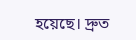হয়েছে। দ্রুত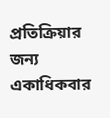প্রতিক্রিয়ার জন্য একাধিকবার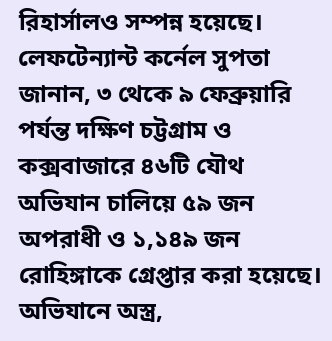রিহার্সালও সম্পন্ন হয়েছে। লেফটেন্যান্ট কর্নেল সুপতা জানান, ৩ থেকে ৯ ফেব্রুয়ারি পর্যন্ত দক্ষিণ চট্টগ্রাম ও কক্সবাজারে ৪৬টি যৌথ অভিযান চালিয়ে ৫৯ জন অপরাধী ও ১,১৪৯ জন রোহিঙ্গাকে গ্রেপ্তার করা হয়েছে। অভিযানে অস্ত্র,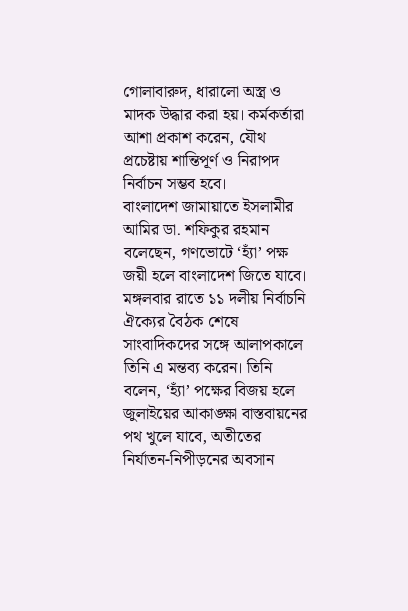গোলাবারুদ, ধারালো অস্ত্র ও মাদক উদ্ধার করা হয়। কর্মকর্তারা আশা প্রকাশ করেন, যৌথ প্রচেষ্টায় শান্তিপূর্ণ ও নিরাপদ নির্বাচন সম্ভব হবে।
বাংলাদেশ জামায়াতে ইসলামীর আমির ডা. শফিকুর রহমান বলেছেন, গণভোটে ‘হ্যাঁ’ পক্ষ জয়ী হলে বাংলাদেশ জিতে যাবে। মঙ্গলবার রাতে ১১ দলীয় নির্বাচনি ঐক্যের বৈঠক শেষে সাংবাদিকদের সঙ্গে আলাপকালে তিনি এ মন্তব্য করেন। তিনি বলেন, ‘হ্যাঁ’ পক্ষের বিজয় হলে জুলাইয়ের আকাঙ্ক্ষা বাস্তবায়নের পথ খুলে যাবে, অতীতের নির্যাতন-নিপীড়নের অবসান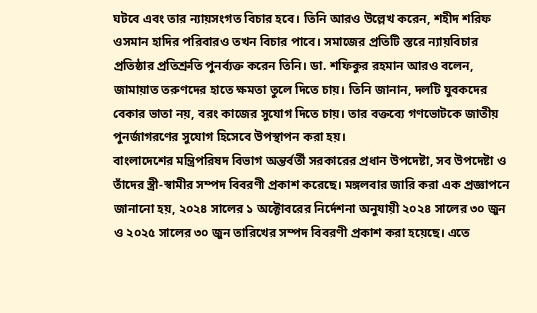ঘটবে এবং তার ন্যায়সংগত বিচার হবে। তিনি আরও উল্লেখ করেন, শহীদ শরিফ ওসমান হাদির পরিবারও তখন বিচার পাবে। সমাজের প্রতিটি স্তরে ন্যায়বিচার প্রতিষ্ঠার প্রতিশ্রুতি পুনর্ব্যক্ত করেন তিনি। ডা. শফিকুর রহমান আরও বলেন, জামায়াত তরুণদের হাতে ক্ষমতা তুলে দিতে চায়। তিনি জানান, দলটি যুবকদের বেকার ভাতা নয়, বরং কাজের সুযোগ দিতে চায়। তার বক্তব্যে গণভোটকে জাতীয় পুনর্জাগরণের সুযোগ হিসেবে উপস্থাপন করা হয়।
বাংলাদেশের মন্ত্রিপরিষদ বিভাগ অন্তর্বর্তী সরকারের প্রধান উপদেষ্টা, সব উপদেষ্টা ও তাঁদের স্ত্রী-স্বামীর সম্পদ বিবরণী প্রকাশ করেছে। মঙ্গলবার জারি করা এক প্রজ্ঞাপনে জানানো হয়, ২০২৪ সালের ১ অক্টোবরের নির্দেশনা অনুযায়ী ২০২৪ সালের ৩০ জুন ও ২০২৫ সালের ৩০ জুন তারিখের সম্পদ বিবরণী প্রকাশ করা হয়েছে। এতে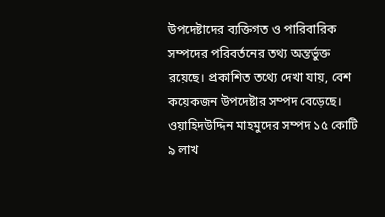উপদেষ্টাদের ব্যক্তিগত ও পারিবারিক সম্পদের পরিবর্তনের তথ্য অন্তর্ভুক্ত রয়েছে। প্রকাশিত তথ্যে দেখা যায়, বেশ কয়েকজন উপদেষ্টার সম্পদ বেড়েছে। ওয়াহিদউদ্দিন মাহমুদের সম্পদ ১৫ কোটি ৯ লাখ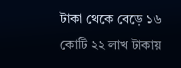টাকা থেকে বেড়ে ১৬ কোটি ২২ লাখ টাকায়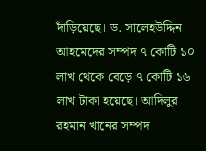দাঁড়িয়েছে। ড. সালেহউদ্দিন আহমেদের সম্পদ ৭ কোটি ১০ লাখ থেকে বেড়ে ৭ কোটি ১৬ লাখ টাকা হয়েছে। আদিলুর রহমান খানের সম্পদ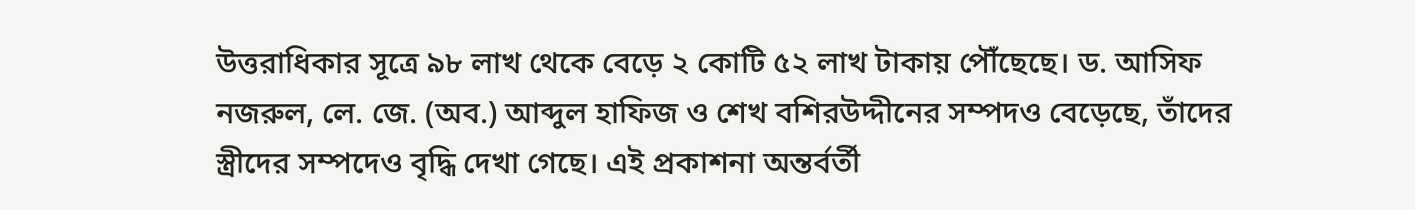উত্তরাধিকার সূত্রে ৯৮ লাখ থেকে বেড়ে ২ কোটি ৫২ লাখ টাকায় পৌঁছেছে। ড. আসিফ নজরুল, লে. জে. (অব.) আব্দুল হাফিজ ও শেখ বশিরউদ্দীনের সম্পদও বেড়েছে, তাঁদের স্ত্রীদের সম্পদেও বৃদ্ধি দেখা গেছে। এই প্রকাশনা অন্তর্বর্তী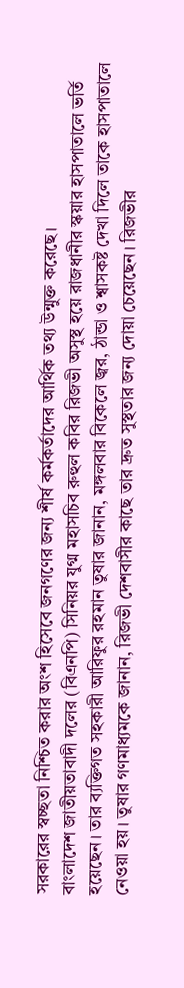সরকারের স্বচ্ছতা নিশ্চিত করার অংশ হিসেবে জনগণের জন্য শীর্ষ কর্মকর্তাদের আর্থিক তথ্য উন্মুক্ত করেছে।
বাংলাদেশ জাতীয়তাবাদী দলের (বিএনপি) সিনিয়র যুগ্ম মহাসচিব রুহুল কবির রিজভী অসুস্থ হয়ে রাজধানীর স্কয়ার হাসপাতালে ভর্তি হয়েছেন। তার ব্যক্তিগত সহকারী আরিফুর রহমান তুষার জানান, মঙ্গলবার বিকেলে জ্বর, ঠান্ডা ও শ্বাসকষ্ট দেখা দিলে তাকে হাসপাতালে নেওয়া হয়। তুষার গণমাধ্যমকে জানান, রিজভী দেশবাসীর কাছে তার দ্রুত সুস্থতার জন্য দোয়া চেয়েছেন। রিজভীর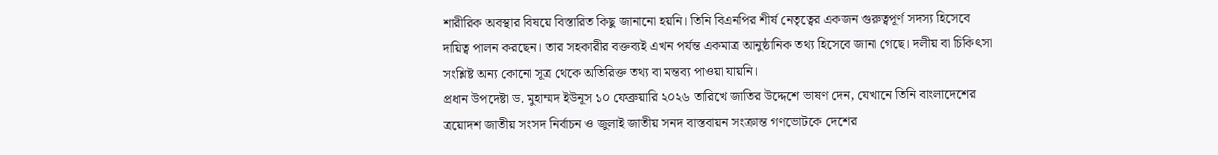শারীরিক অবস্থার বিষয়ে বিস্তারিত কিছু জানানো হয়নি। তিনি বিএনপির শীর্ষ নেতৃত্বের একজন গুরুত্বপূর্ণ সদস্য হিসেবে দায়িত্ব পালন করছেন। তার সহকারীর বক্তব্যই এখন পর্যন্ত একমাত্র আনুষ্ঠানিক তথ্য হিসেবে জানা গেছে। দলীয় বা চিকিৎসা সংশ্লিষ্ট অন্য কোনো সূত্র থেকে অতিরিক্ত তথ্য বা মন্তব্য পাওয়া যায়নি।
প্রধান উপদেষ্টা ড. মুহাম্মদ ইউনূস ১০ ফেব্রুয়ারি ২০২৬ তারিখে জাতির উদ্দেশে ভাষণ দেন, যেখানে তিনি বাংলাদেশের ত্রয়োদশ জাতীয় সংসদ নির্বাচন ও জুলাই জাতীয় সনদ বাস্তবায়ন সংক্রান্ত গণভোটকে দেশের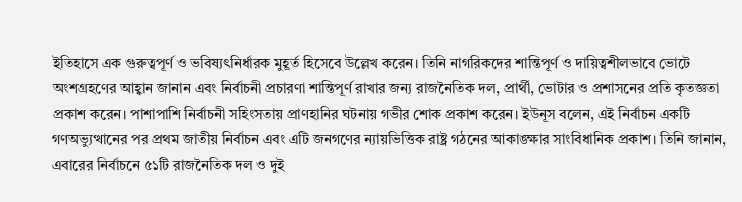ইতিহাসে এক গুরুত্বপূর্ণ ও ভবিষ্যৎনির্ধারক মুহূর্ত হিসেবে উল্লেখ করেন। তিনি নাগরিকদের শান্তিপূর্ণ ও দায়িত্বশীলভাবে ভোটে অংশগ্রহণের আহ্বান জানান এবং নির্বাচনী প্রচারণা শান্তিপূর্ণ রাখার জন্য রাজনৈতিক দল, প্রার্থী, ভোটার ও প্রশাসনের প্রতি কৃতজ্ঞতা প্রকাশ করেন। পাশাপাশি নির্বাচনী সহিংসতায় প্রাণহানির ঘটনায় গভীর শোক প্রকাশ করেন। ইউনূস বলেন, এই নির্বাচন একটি গণঅভ্যুত্থানের পর প্রথম জাতীয় নির্বাচন এবং এটি জনগণের ন্যায়ভিত্তিক রাষ্ট্র গঠনের আকাঙ্ক্ষার সাংবিধানিক প্রকাশ। তিনি জানান, এবারের নির্বাচনে ৫১টি রাজনৈতিক দল ও দুই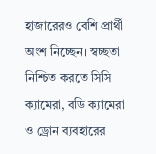হাজারেরও বেশি প্রার্থী অংশ নিচ্ছেন। স্বচ্ছতা নিশ্চিত করতে সিসি ক্যামেরা, বডি ক্যামেরা ও ড্রোন ব্যবহারের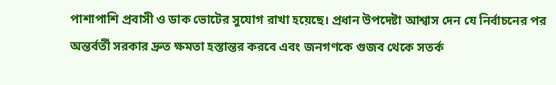পাশাপাশি প্রবাসী ও ডাক ভোটের সুযোগ রাখা হয়েছে। প্রধান উপদেষ্টা আশ্বাস দেন যে নির্বাচনের পর অন্তর্বর্তী সরকার দ্রুত ক্ষমতা হস্তান্তর করবে এবং জনগণকে গুজব থেকে সতর্ক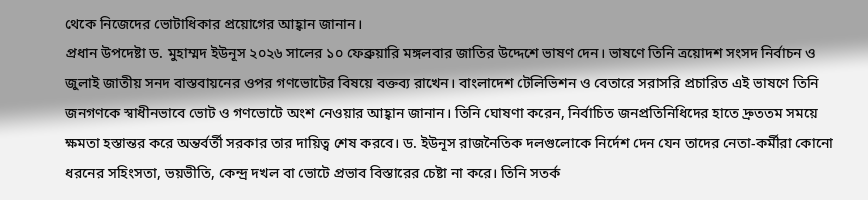থেকে নিজেদের ভোটাধিকার প্রয়োগের আহ্বান জানান।
প্রধান উপদেষ্টা ড. মুহাম্মদ ইউনূস ২০২৬ সালের ১০ ফেব্রুয়ারি মঙ্গলবার জাতির উদ্দেশে ভাষণ দেন। ভাষণে তিনি ত্রয়োদশ সংসদ নির্বাচন ও জুলাই জাতীয় সনদ বাস্তবায়নের ওপর গণভোটের বিষয়ে বক্তব্য রাখেন। বাংলাদেশ টেলিভিশন ও বেতারে সরাসরি প্রচারিত এই ভাষণে তিনি জনগণকে স্বাধীনভাবে ভোট ও গণভোটে অংশ নেওয়ার আহ্বান জানান। তিনি ঘোষণা করেন, নির্বাচিত জনপ্রতিনিধিদের হাতে দ্রুততম সময়ে ক্ষমতা হস্তান্তর করে অন্তর্বর্তী সরকার তার দায়িত্ব শেষ করবে। ড. ইউনূস রাজনৈতিক দলগুলোকে নির্দেশ দেন যেন তাদের নেতা-কর্মীরা কোনো ধরনের সহিংসতা, ভয়ভীতি, কেন্দ্র দখল বা ভোটে প্রভাব বিস্তারের চেষ্টা না করে। তিনি সতর্ক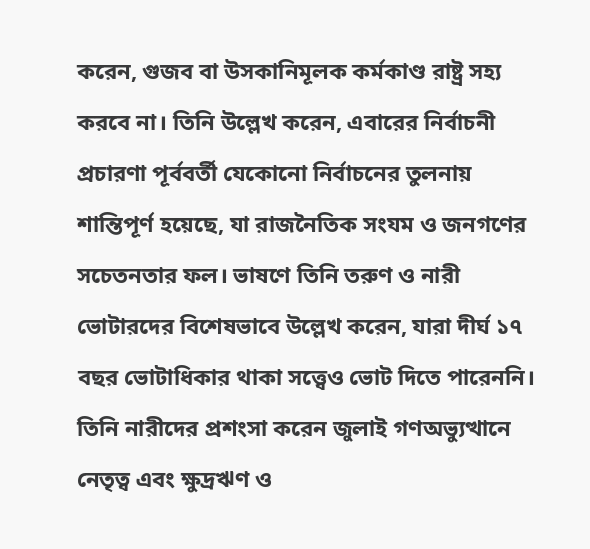করেন, গুজব বা উসকানিমূলক কর্মকাণ্ড রাষ্ট্র সহ্য করবে না। তিনি উল্লেখ করেন, এবারের নির্বাচনী প্রচারণা পূর্ববর্তী যেকোনো নির্বাচনের তুলনায় শান্তিপূর্ণ হয়েছে, যা রাজনৈতিক সংযম ও জনগণের সচেতনতার ফল। ভাষণে তিনি তরুণ ও নারী ভোটারদের বিশেষভাবে উল্লেখ করেন, যারা দীর্ঘ ১৭ বছর ভোটাধিকার থাকা সত্ত্বেও ভোট দিতে পারেননি। তিনি নারীদের প্রশংসা করেন জুলাই গণঅভ্যুত্থানে নেতৃত্ব এবং ক্ষুদ্রঋণ ও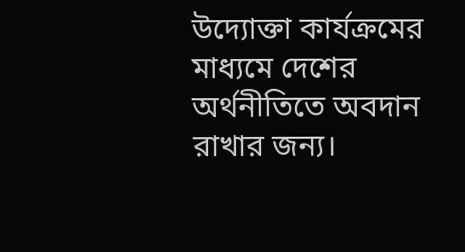উদ্যোক্তা কার্যক্রমের মাধ্যমে দেশের অর্থনীতিতে অবদান রাখার জন্য।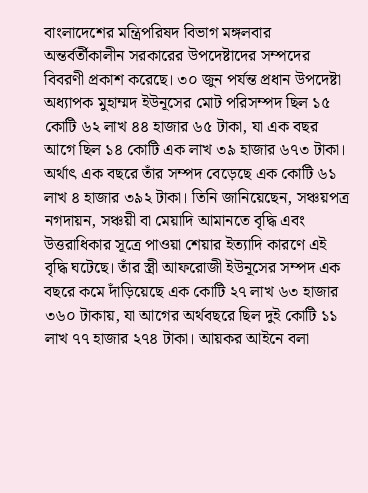বাংলাদেশের মন্ত্রিপরিষদ বিভাগ মঙ্গলবার অন্তর্বর্তীকালীন সরকারের উপদেষ্টাদের সম্পদের বিবরণী প্রকাশ করেছে। ৩০ জুন পর্যন্ত প্রধান উপদেষ্টা অধ্যাপক মুহাম্মদ ইউনূসের মোট পরিসম্পদ ছিল ১৫ কোটি ৬২ লাখ ৪৪ হাজার ৬৫ টাকা, যা এক বছর আগে ছিল ১৪ কোটি এক লাখ ৩৯ হাজার ৬৭৩ টাকা। অর্থাৎ এক বছরে তাঁর সম্পদ বেড়েছে এক কোটি ৬১ লাখ ৪ হাজার ৩৯২ টাকা। তিনি জানিয়েছেন, সঞ্চয়পত্র নগদায়ন, সঞ্চয়ী বা মেয়াদি আমানতে বৃদ্ধি এবং উত্তরাধিকার সূত্রে পাওয়া শেয়ার ইত্যাদি কারণে এই বৃদ্ধি ঘটেছে। তাঁর স্ত্রী আফরোজী ইউনূসের সম্পদ এক বছরে কমে দাঁড়িয়েছে এক কোটি ২৭ লাখ ৬৩ হাজার ৩৬০ টাকায়, যা আগের অর্থবছরে ছিল দুই কোটি ১১ লাখ ৭৭ হাজার ২৭৪ টাকা। আয়কর আইনে বলা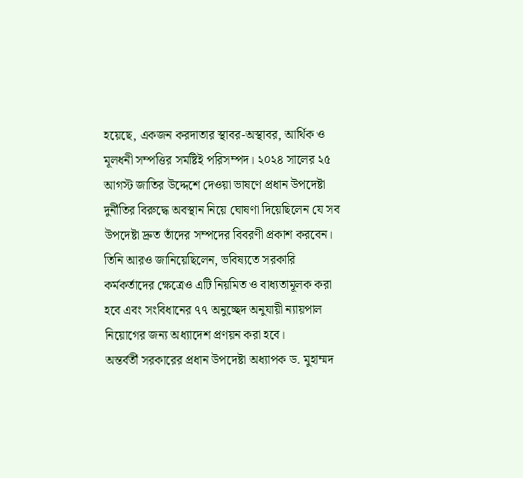হয়েছে, একজন করদাতার স্থাবর-অস্থাবর, আর্থিক ও মূলধনী সম্পত্তির সমষ্টিই পরিসম্পদ। ২০২৪ সালের ২৫ আগস্ট জাতির উদ্দেশে দেওয়া ভাষণে প্রধান উপদেষ্টা দুর্নীতির বিরুদ্ধে অবস্থান নিয়ে ঘোষণা দিয়েছিলেন যে সব উপদেষ্টা দ্রুত তাঁদের সম্পদের বিবরণী প্রকাশ করবেন। তিনি আরও জানিয়েছিলেন, ভবিষ্যতে সরকারি কর্মকর্তাদের ক্ষেত্রেও এটি নিয়মিত ও বাধ্যতামূলক করা হবে এবং সংবিধানের ৭৭ অনুচ্ছেদ অনুযায়ী ন্যায়পাল নিয়োগের জন্য অধ্যাদেশ প্রণয়ন করা হবে।
অন্তর্বর্তী সরকারের প্রধান উপদেষ্টা অধ্যাপক ড. মুহাম্মদ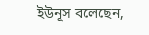ইউনূস বলেছেন,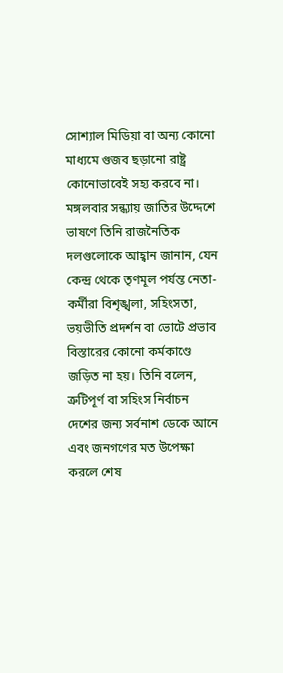সোশ্যাল মিডিয়া বা অন্য কোনো মাধ্যমে গুজব ছড়ানো রাষ্ট্র কোনোভাবেই সহ্য করবে না। মঙ্গলবার সন্ধ্যায় জাতির উদ্দেশে ভাষণে তিনি রাজনৈতিক দলগুলোকে আহ্বান জানান, যেন কেন্দ্র থেকে তৃণমূল পর্যন্ত নেতা-কর্মীরা বিশৃঙ্খলা, সহিংসতা, ভয়ভীতি প্রদর্শন বা ভোটে প্রভাব বিস্তারের কোনো কর্মকাণ্ডে জড়িত না হয়। তিনি বলেন, ত্রুটিপূর্ণ বা সহিংস নির্বাচন দেশের জন্য সর্বনাশ ডেকে আনে এবং জনগণের মত উপেক্ষা করলে শেষ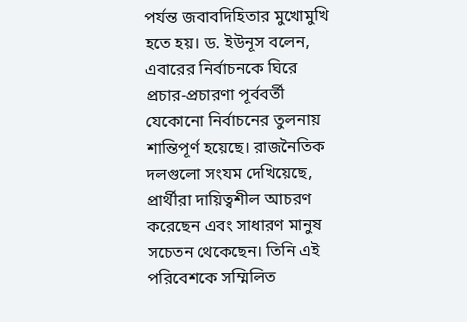পর্যন্ত জবাবদিহিতার মুখোমুখি হতে হয়। ড. ইউনূস বলেন, এবারের নির্বাচনকে ঘিরে প্রচার-প্রচারণা পূর্ববর্তী যেকোনো নির্বাচনের তুলনায় শান্তিপূর্ণ হয়েছে। রাজনৈতিক দলগুলো সংযম দেখিয়েছে, প্রার্থীরা দায়িত্বশীল আচরণ করেছেন এবং সাধারণ মানুষ সচেতন থেকেছেন। তিনি এই পরিবেশকে সম্মিলিত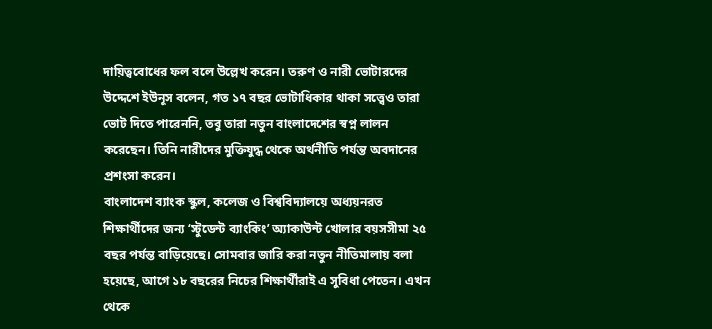দায়িত্ববোধের ফল বলে উল্লেখ করেন। তরুণ ও নারী ভোটারদের উদ্দেশে ইউনূস বলেন, গত ১৭ বছর ভোটাধিকার থাকা সত্ত্বেও তারা ভোট দিতে পারেননি, তবু তারা নতুন বাংলাদেশের স্বপ্ন লালন করেছেন। তিনি নারীদের মুক্তিযুদ্ধ থেকে অর্থনীতি পর্যন্ত অবদানের প্রশংসা করেন।
বাংলাদেশ ব্যাংক স্কুল, কলেজ ও বিশ্ববিদ্যালয়ে অধ্যয়নরত শিক্ষার্থীদের জন্য ‘স্টুডেন্ট ব্যাংকিং’ অ্যাকাউন্ট খোলার বয়সসীমা ২৫ বছর পর্যন্ত বাড়িয়েছে। সোমবার জারি করা নতুন নীতিমালায় বলা হয়েছে, আগে ১৮ বছরের নিচের শিক্ষার্থীরাই এ সুবিধা পেতেন। এখন থেকে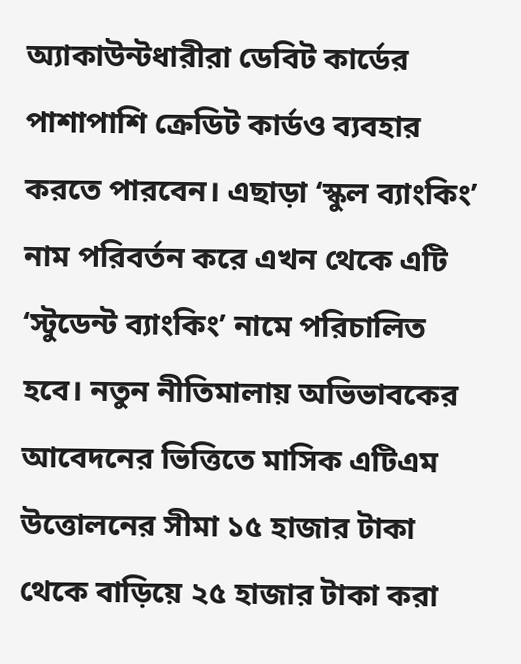অ্যাকাউন্টধারীরা ডেবিট কার্ডের পাশাপাশি ক্রেডিট কার্ডও ব্যবহার করতে পারবেন। এছাড়া ‘স্কুল ব্যাংকিং’ নাম পরিবর্তন করে এখন থেকে এটি ‘স্টুডেন্ট ব্যাংকিং’ নামে পরিচালিত হবে। নতুন নীতিমালায় অভিভাবকের আবেদনের ভিত্তিতে মাসিক এটিএম উত্তোলনের সীমা ১৫ হাজার টাকা থেকে বাড়িয়ে ২৫ হাজার টাকা করা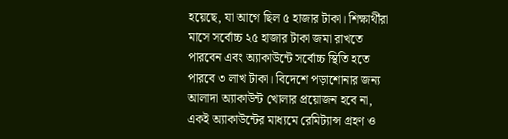হয়েছে, যা আগে ছিল ৫ হাজার টাকা। শিক্ষার্থীরা মাসে সর্বোচ্চ ২৫ হাজার টাকা জমা রাখতে পারবেন এবং অ্যাকাউন্টে সর্বোচ্চ স্থিতি হতে পারবে ৩ লাখ টাকা। বিদেশে পড়াশোনার জন্য আলাদা অ্যাকাউন্ট খোলার প্রয়োজন হবে না, একই অ্যাকাউন্টের মাধ্যমে রেমিট্যান্স গ্রহণ ও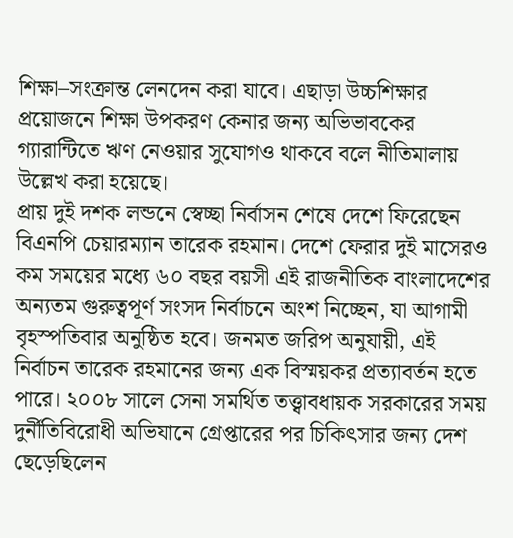শিক্ষা–সংক্রান্ত লেনদেন করা যাবে। এছাড়া উচ্চশিক্ষার প্রয়োজনে শিক্ষা উপকরণ কেনার জন্য অভিভাবকের গ্যারান্টিতে ঋণ নেওয়ার সুযোগও থাকবে বলে নীতিমালায় উল্লেখ করা হয়েছে।
প্রায় দুই দশক লন্ডনে স্বেচ্ছা নির্বাসন শেষে দেশে ফিরেছেন বিএনপি চেয়ারম্যান তারেক রহমান। দেশে ফেরার দুই মাসেরও কম সময়ের মধ্যে ৬০ বছর বয়সী এই রাজনীতিক বাংলাদেশের অন্যতম গুরুত্বপূর্ণ সংসদ নির্বাচনে অংশ নিচ্ছেন, যা আগামী বৃহস্পতিবার অনুষ্ঠিত হবে। জনমত জরিপ অনুযায়ী, এই নির্বাচন তারেক রহমানের জন্য এক বিস্ময়কর প্রত্যাবর্তন হতে পারে। ২০০৮ সালে সেনা সমর্থিত তত্ত্বাবধায়ক সরকারের সময় দুর্নীতিবিরোধী অভিযানে গ্রেপ্তারের পর চিকিৎসার জন্য দেশ ছেড়েছিলেন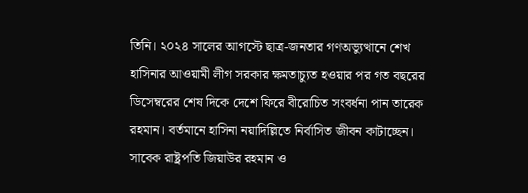তিনি। ২০২৪ সালের আগস্টে ছাত্র-জনতার গণঅভ্যুত্থানে শেখ হাসিনার আওয়ামী লীগ সরকার ক্ষমতাচ্যুত হওয়ার পর গত বছরের ডিসেম্বরের শেষ দিকে দেশে ফিরে বীরোচিত সংবর্ধনা পান তারেক রহমান। বর্তমানে হাসিনা নয়াদিল্লিতে নির্বাসিত জীবন কাটাচ্ছেন। সাবেক রাষ্ট্রপতি জিয়াউর রহমান ও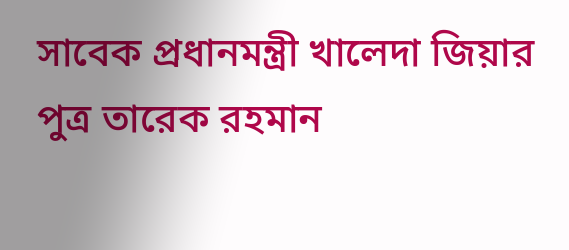সাবেক প্রধানমন্ত্রী খালেদা জিয়ার পুত্র তারেক রহমান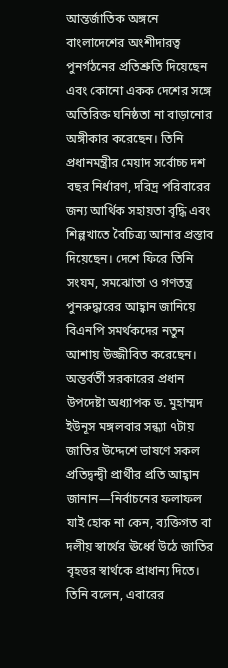আন্তর্জাতিক অঙ্গনে বাংলাদেশের অংশীদারত্ব পুনর্গঠনের প্রতিশ্রুতি দিয়েছেন এবং কোনো একক দেশের সঙ্গে অতিরিক্ত ঘনিষ্ঠতা না বাড়ানোর অঙ্গীকার করেছেন। তিনি প্রধানমন্ত্রীর মেয়াদ সর্বোচ্চ দশ বছর নির্ধারণ, দরিদ্র পরিবারের জন্য আর্থিক সহায়তা বৃদ্ধি এবং শিল্পখাতে বৈচিত্র্য আনার প্রস্তাব দিয়েছেন। দেশে ফিরে তিনি সংযম, সমঝোতা ও গণতন্ত্র পুনরুদ্ধারের আহ্বান জানিয়ে বিএনপি সমর্থকদের নতুন আশায় উজ্জীবিত করেছেন।
অন্তর্বর্তী সরকারের প্রধান উপদেষ্টা অধ্যাপক ড. মুহাম্মদ ইউনূস মঙ্গলবার সন্ধ্যা ৭টায় জাতির উদ্দেশে ভাষণে সকল প্রতিদ্বন্দ্বী প্রার্থীর প্রতি আহ্বান জানান—নির্বাচনের ফলাফল যাই হোক না কেন, ব্যক্তিগত বা দলীয় স্বার্থের ঊর্ধ্বে উঠে জাতির বৃহত্তর স্বার্থকে প্রাধান্য দিতে। তিনি বলেন, এবারের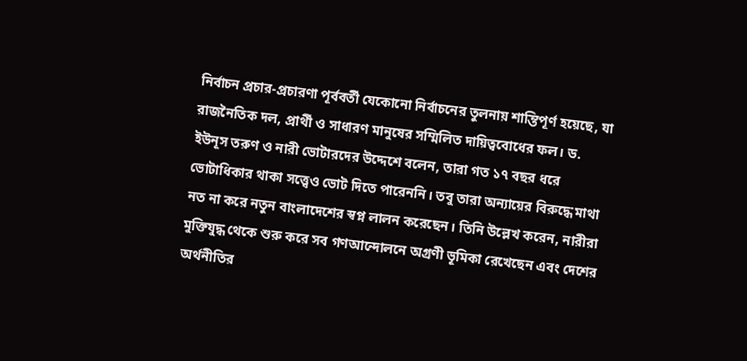নির্বাচন প্রচার-প্রচারণা পূর্ববর্তী যেকোনো নির্বাচনের তুলনায় শান্তিপূর্ণ হয়েছে, যা রাজনৈতিক দল, প্রার্থী ও সাধারণ মানুষের সম্মিলিত দায়িত্ববোধের ফল। ড. ইউনূস তরুণ ও নারী ভোটারদের উদ্দেশে বলেন, তারা গত ১৭ বছর ধরে ভোটাধিকার থাকা সত্ত্বেও ভোট দিতে পারেননি। তবু তারা অন্যায়ের বিরুদ্ধে মাথা নত না করে নতুন বাংলাদেশের স্বপ্ন লালন করেছেন। তিনি উল্লেখ করেন, নারীরা মুক্তিযুদ্ধ থেকে শুরু করে সব গণআন্দোলনে অগ্রণী ভূমিকা রেখেছেন এবং দেশের অর্থনীতির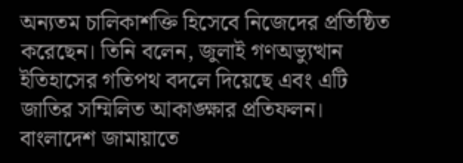অন্যতম চালিকাশক্তি হিসেবে নিজেদের প্রতিষ্ঠিত করেছেন। তিনি বলেন, জুলাই গণঅভ্যুত্থান ইতিহাসের গতিপথ বদলে দিয়েছে এবং এটি জাতির সম্মিলিত আকাঙ্ক্ষার প্রতিফলন।
বাংলাদেশ জামায়াতে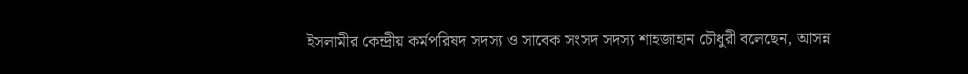ইসলামীর কেন্দ্রীয় কর্মপরিষদ সদস্য ও সাবেক সংসদ সদস্য শাহজাহান চৌধুরী বলেছেন, আসন্ন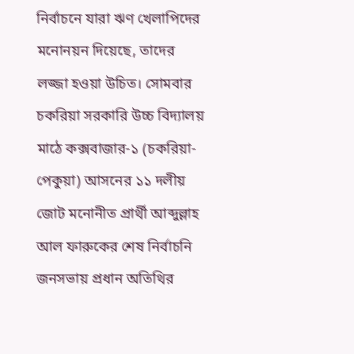নির্বাচনে যারা ঋণ খেলাপিদের মনোনয়ন দিয়েছে, তাদের লজ্জা হওয়া উচিত। সোমবার চকরিয়া সরকারি উচ্চ বিদ্যালয় মাঠে কক্সবাজার-১ (চকরিয়া-পেকুয়া) আসনের ১১ দলীয় জোট মনোনীত প্রার্থী আব্দুল্লাহ আল ফারুকের শেষ নির্বাচনি জনসভায় প্রধান অতিথির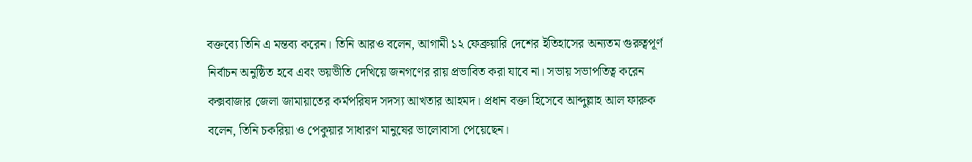বক্তব্যে তিনি এ মন্তব্য করেন। তিনি আরও বলেন, আগামী ১২ ফেব্রুয়ারি দেশের ইতিহাসের অন্যতম গুরুত্বপূর্ণ নির্বাচন অনুষ্ঠিত হবে এবং ভয়ভীতি দেখিয়ে জনগণের রায় প্রভাবিত করা যাবে না। সভায় সভাপতিত্ব করেন কক্সবাজার জেলা জামায়াতের কর্মপরিষদ সদস্য আখতার আহমদ। প্রধান বক্তা হিসেবে আব্দুল্লাহ আল ফারুক বলেন, তিনি চকরিয়া ও পেকুয়ার সাধারণ মানুষের ভালোবাসা পেয়েছেন।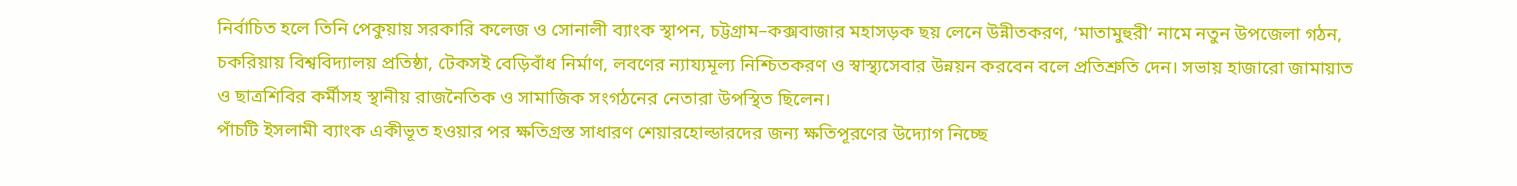নির্বাচিত হলে তিনি পেকুয়ায় সরকারি কলেজ ও সোনালী ব্যাংক স্থাপন, চট্টগ্রাম–কক্সবাজার মহাসড়ক ছয় লেনে উন্নীতকরণ, ‘মাতামুহুরী’ নামে নতুন উপজেলা গঠন, চকরিয়ায় বিশ্ববিদ্যালয় প্রতিষ্ঠা, টেকসই বেড়িবাঁধ নির্মাণ, লবণের ন্যায্যমূল্য নিশ্চিতকরণ ও স্বাস্থ্যসেবার উন্নয়ন করবেন বলে প্রতিশ্রুতি দেন। সভায় হাজারো জামায়াত ও ছাত্রশিবির কর্মীসহ স্থানীয় রাজনৈতিক ও সামাজিক সংগঠনের নেতারা উপস্থিত ছিলেন।
পাঁচটি ইসলামী ব্যাংক একীভূত হওয়ার পর ক্ষতিগ্রস্ত সাধারণ শেয়ারহোল্ডারদের জন্য ক্ষতিপূরণের উদ্যোগ নিচ্ছে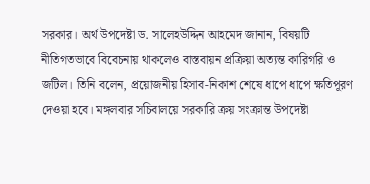সরকার। অর্থ উপদেষ্টা ড. সালেহউদ্দিন আহমেদ জানান, বিষয়টি নীতিগতভাবে বিবেচনায় থাকলেও বাস্তবায়ন প্রক্রিয়া অত্যন্ত কারিগরি ও জটিল। তিনি বলেন, প্রয়োজনীয় হিসাব-নিকাশ শেষে ধাপে ধাপে ক্ষতিপূরণ দেওয়া হবে। মঙ্গলবার সচিবালয়ে সরকারি ক্রয় সংক্রান্ত উপদেষ্টা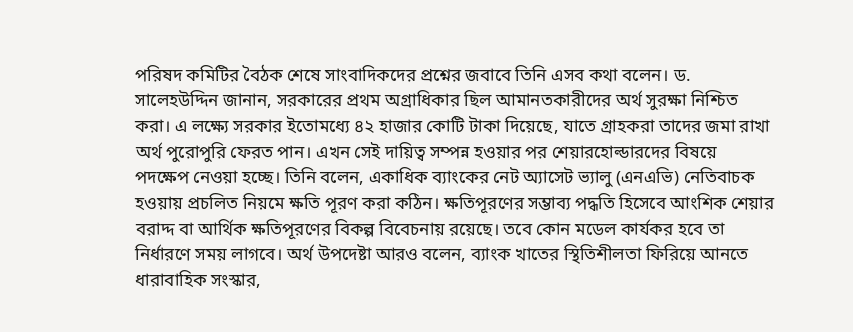পরিষদ কমিটির বৈঠক শেষে সাংবাদিকদের প্রশ্নের জবাবে তিনি এসব কথা বলেন। ড. সালেহউদ্দিন জানান, সরকারের প্রথম অগ্রাধিকার ছিল আমানতকারীদের অর্থ সুরক্ষা নিশ্চিত করা। এ লক্ষ্যে সরকার ইতোমধ্যে ৪২ হাজার কোটি টাকা দিয়েছে, যাতে গ্রাহকরা তাদের জমা রাখা অর্থ পুরোপুরি ফেরত পান। এখন সেই দায়িত্ব সম্পন্ন হওয়ার পর শেয়ারহোল্ডারদের বিষয়ে পদক্ষেপ নেওয়া হচ্ছে। তিনি বলেন, একাধিক ব্যাংকের নেট অ্যাসেট ভ্যালু (এনএভি) নেতিবাচক হওয়ায় প্রচলিত নিয়মে ক্ষতি পূরণ করা কঠিন। ক্ষতিপূরণের সম্ভাব্য পদ্ধতি হিসেবে আংশিক শেয়ার বরাদ্দ বা আর্থিক ক্ষতিপূরণের বিকল্প বিবেচনায় রয়েছে। তবে কোন মডেল কার্যকর হবে তা নির্ধারণে সময় লাগবে। অর্থ উপদেষ্টা আরও বলেন, ব্যাংক খাতের স্থিতিশীলতা ফিরিয়ে আনতে ধারাবাহিক সংস্কার,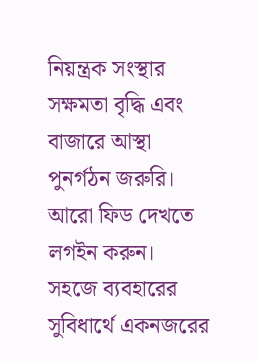নিয়ন্ত্রক সংস্থার সক্ষমতা বৃদ্ধি এবং বাজারে আস্থা পুনর্গঠন জরুরি।
আরো ফিড দেখতে লগইন করুন।
সহজে ব্যবহারের সুবিধার্থে একনজরের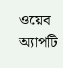ওয়েব অ্যাপটি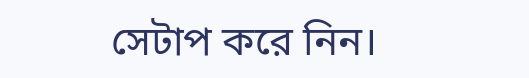সেটাপ করে নিন।